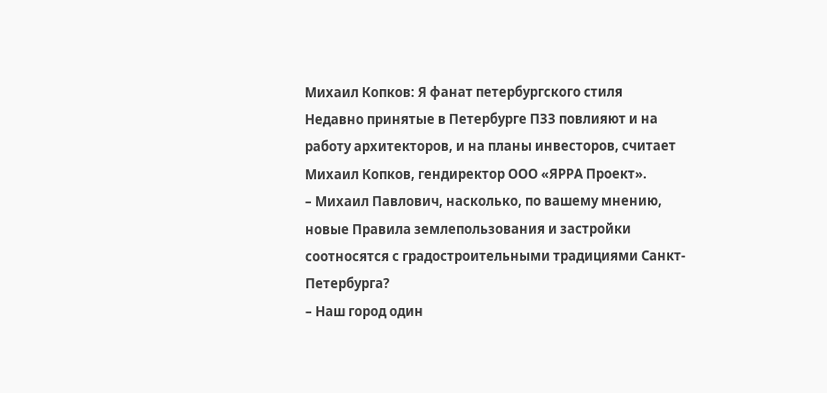Михаил Копков: Я фанат петербургского стиля
Недавно принятые в Петербурге ПЗЗ повлияют и на работу архитекторов, и на планы инвесторов, считает Михаил Копков, гендиректор ООО «ЯРРА Проект».
– Михаил Павлович, насколько, по вашему мнению, новые Правила землепользования и застройки соотносятся с градостроительными традициями Санкт-Петербурга?
– Наш город один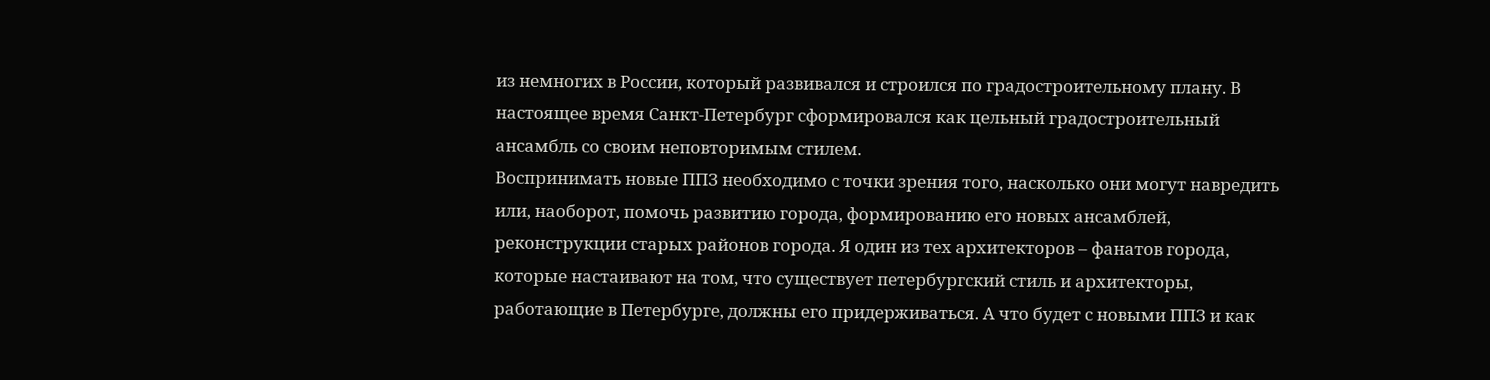из немногих в России, который развивался и строился по градостроительному плану. В настоящее время Санкт-Петербург сформировался как цельный градостроительный ансамбль со своим неповторимым стилем.
Воспринимать новые ППЗ необходимо с точки зрения того, насколько они могут навредить или, наоборот, помочь развитию города, формированию его новых ансамблей, реконструкции старых районов города. Я один из тех архитекторов – фанатов города, которые настаивают на том, что существует петербургский стиль и архитекторы, работающие в Петербурге, должны его придерживаться. А что будет с новыми ППЗ и как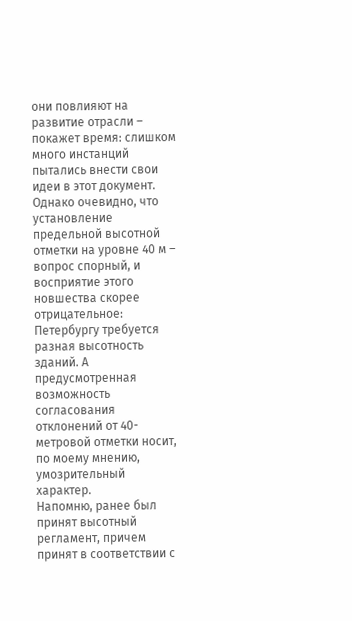они повлияют на развитие отрасли – покажет время: слишком много инстанций пытались внести свои идеи в этот документ.
Однако очевидно, что установление предельной высотной отметки на уровне 40 м – вопрос спорный, и восприятие этого новшества скорее отрицательное: Петербургу требуется разная высотность зданий. А предусмотренная возможность согласования отклонений от 40-метровой отметки носит, по моему мнению, умозрительный характер.
Напомню, ранее был принят высотный регламент, причем принят в соответствии с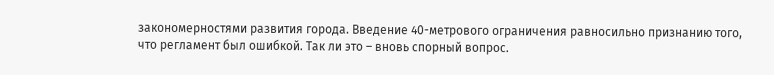закономерностями развития города. Введение 40-метрового ограничения равносильно признанию того, что регламент был ошибкой. Так ли это – вновь спорный вопрос.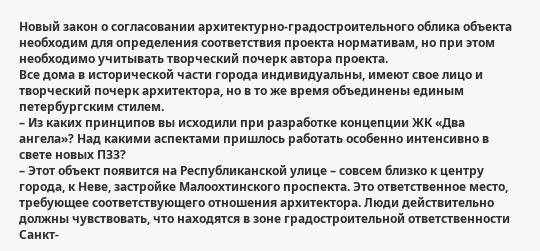Новый закон о согласовании архитектурно-градостроительного облика объекта необходим для определения соответствия проекта нормативам, но при этом необходимо учитывать творческий почерк автора проекта.
Все дома в исторической части города индивидуальны, имеют свое лицо и творческий почерк архитектора, но в то же время объединены единым петербургским стилем.
– Из каких принципов вы исходили при разработке концепции ЖК «Два ангела»? Над какими аспектами пришлось работать особенно интенсивно в свете новых ПЗЗ?
– Этот объект появится на Республиканской улице – совсем близко к центру города, к Неве, застройке Малоохтинского проспекта. Это ответственное место, требующее соответствующего отношения архитектора. Люди действительно должны чувствовать, что находятся в зоне градостроительной ответственности Санкт-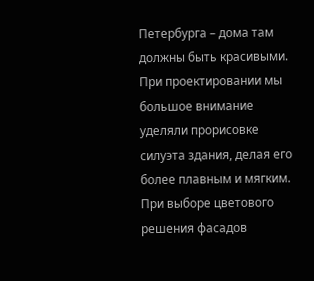Петербурга – дома там должны быть красивыми. При проектировании мы большое внимание уделяли прорисовке силуэта здания, делая его более плавным и мягким.
При выборе цветового решения фасадов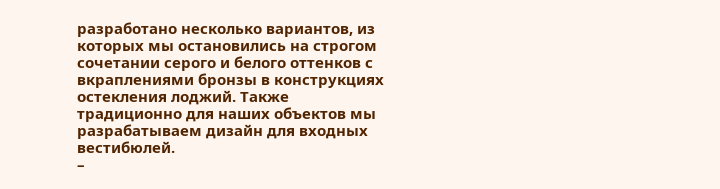разработано несколько вариантов, из которых мы остановились на строгом сочетании серого и белого оттенков с вкраплениями бронзы в конструкциях остекления лоджий. Также традиционно для наших объектов мы разрабатываем дизайн для входных вестибюлей.
–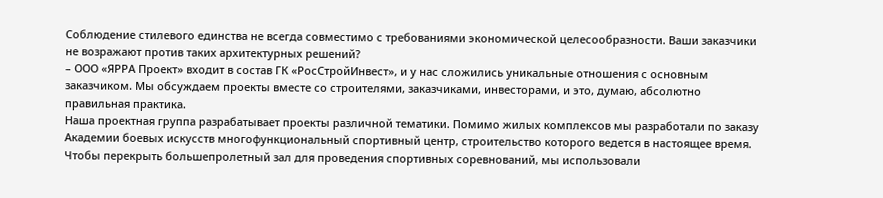Соблюдение стилевого единства не всегда совместимо с требованиями экономической целесообразности. Ваши заказчики не возражают против таких архитектурных решений?
– ООО «ЯРРА Проект» входит в состав ГК «РосСтройИнвест», и у нас сложились уникальные отношения с основным заказчиком. Мы обсуждаем проекты вместе со строителями, заказчиками, инвесторами, и это, думаю, абсолютно правильная практика.
Наша проектная группа разрабатывает проекты различной тематики. Помимо жилых комплексов мы разработали по заказу Академии боевых искусств многофункциональный спортивный центр, строительство которого ведется в настоящее время.
Чтобы перекрыть большепролетный зал для проведения спортивных соревнований, мы использовали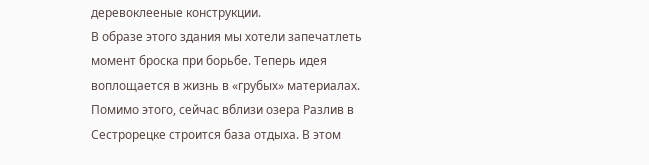деревоклееные конструкции.
В образе этого здания мы хотели запечатлеть момент броска при борьбе. Теперь идея воплощается в жизнь в «грубых» материалах.
Помимо этого, сейчас вблизи озера Разлив в Сестрорецке строится база отдыха. В этом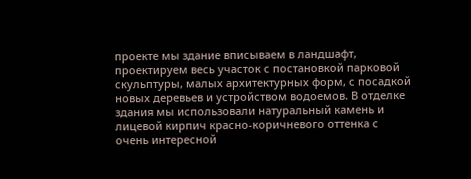проекте мы здание вписываем в ландшафт, проектируем весь участок с постановкой парковой скульптуры, малых архитектурных форм, с посадкой новых деревьев и устройством водоемов. В отделке здания мы использовали натуральный камень и лицевой кирпич красно-коричневого оттенка с очень интересной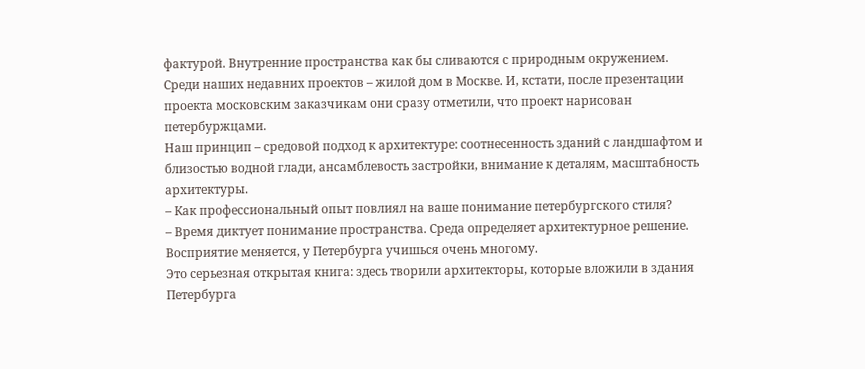фактурой. Внутренние пространства как бы сливаются с природным окружением.
Среди наших недавних проектов – жилой дом в Москве. И, кстати, после презентации проекта московским заказчикам они сразу отметили, что проект нарисован петербуржцами.
Наш принцип – средовой подход к архитектуре: соотнесенность зданий с ландшафтом и близостью водной глади, ансамблевость застройки, внимание к деталям, масштабность архитектуры.
– Как профессиональный опыт повлиял на ваше понимание петербургского стиля?
– Время диктует понимание пространства. Среда определяет архитектурное решение. Восприятие меняется, у Петербурга учишься очень многому.
Это серьезная открытая книга: здесь творили архитекторы, которые вложили в здания Петербурга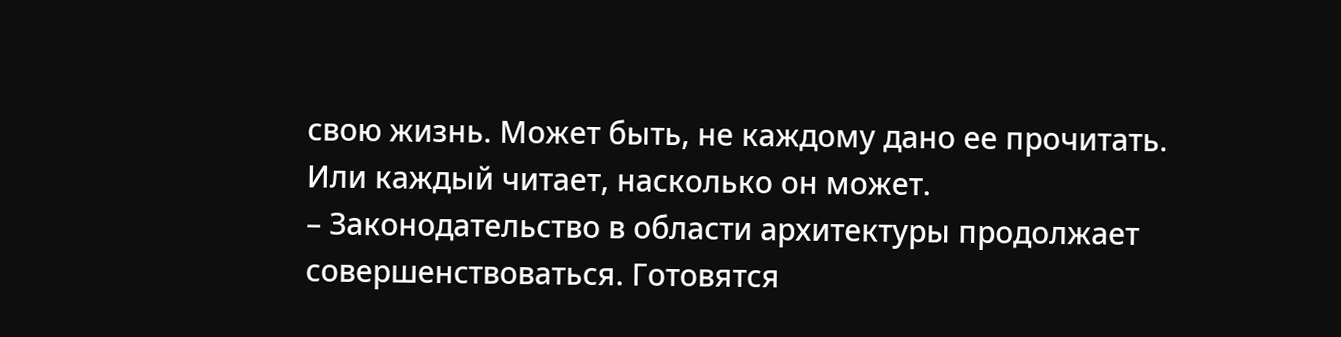свою жизнь. Может быть, не каждому дано ее прочитать. Или каждый читает, насколько он может.
– Законодательство в области архитектуры продолжает совершенствоваться. Готовятся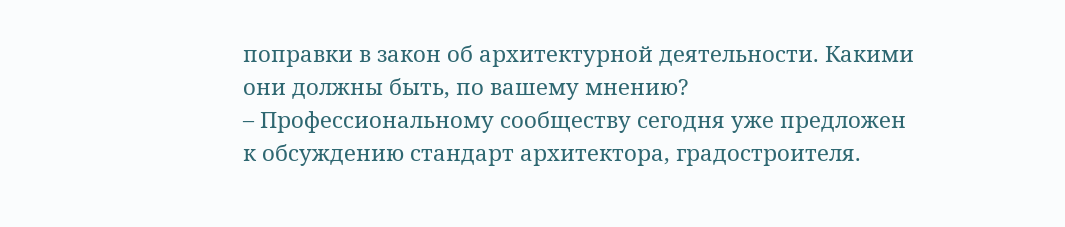поправки в закон об архитектурной деятельности. Какими они должны быть, по вашему мнению?
– Профессиональному сообществу сегодня уже предложен к обсуждению стандарт архитектора, градостроителя.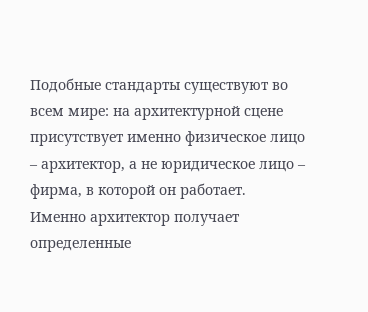Подобные стандарты существуют во всем мире: на архитектурной сцене присутствует именно физическое лицо – архитектор, а не юридическое лицо – фирма, в которой он работает.
Именно архитектор получает определенные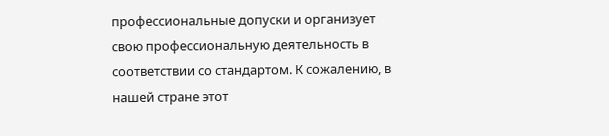профессиональные допуски и организует свою профессиональную деятельность в соответствии со стандартом. К сожалению, в нашей стране этот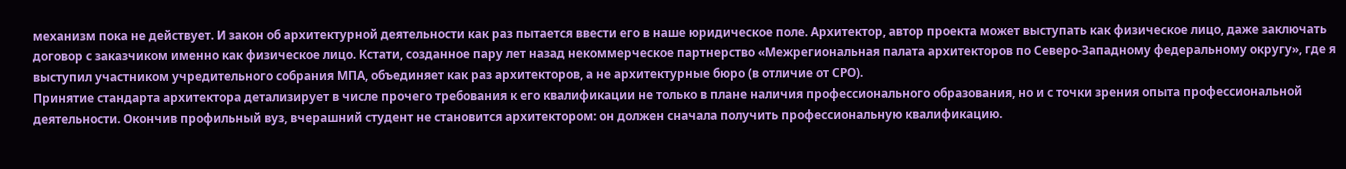механизм пока не действует. И закон об архитектурной деятельности как раз пытается ввести его в наше юридическое поле. Архитектор, автор проекта может выступать как физическое лицо, даже заключать договор с заказчиком именно как физическое лицо. Кстати, созданное пару лет назад некоммерческое партнерство «Межрегиональная палата архитекторов по Северо-Западному федеральному округу», где я выступил участником учредительного собрания МПА, объединяет как раз архитекторов, а не архитектурные бюро (в отличие от СРО).
Принятие стандарта архитектора детализирует в числе прочего требования к его квалификации не только в плане наличия профессионального образования, но и с точки зрения опыта профессиональной деятельности. Окончив профильный вуз, вчерашний студент не становится архитектором: он должен сначала получить профессиональную квалификацию.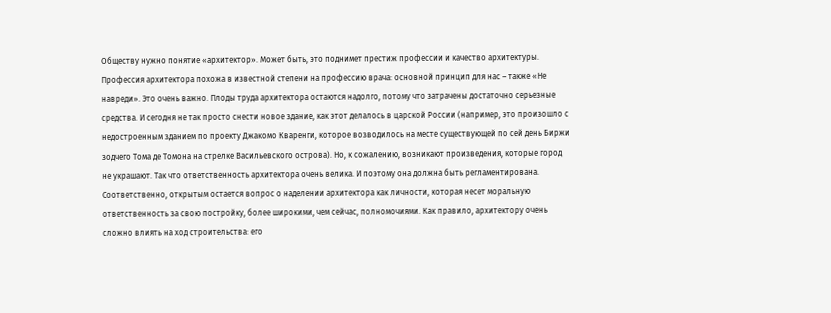Обществу нужно понятие «архитектор». Может быть, это поднимет престиж профессии и качество архитектуры.
Профессия архитектора похожа в известной степени на профессию врача: основной принцип для нас – также «Не навреди». Это очень важно. Плоды труда архитектора остаются надолго, потому что затрачены достаточно серьезные средства. И сегодня не так просто снести новое здание, как этот делалось в царской России (например, это произошло с недостроенным зданием по проекту Джакомо Кваренги, которое возводилось на месте существующей по сей день Биржи зодчего Тома де Томона на стрелке Васильевского острова). Но, к сожалению, возникают произведения, которые город не украшают. Так что ответственность архитектора очень велика. И поэтому она должна быть регламентирована.
Соответственно, открытым остается вопрос о наделении архитектора как личности, которая несет моральную ответственность за свою постройку, более широкими, чем сейчас, полномочиями. Как правило, архитектору очень сложно влиять на ход строительства: его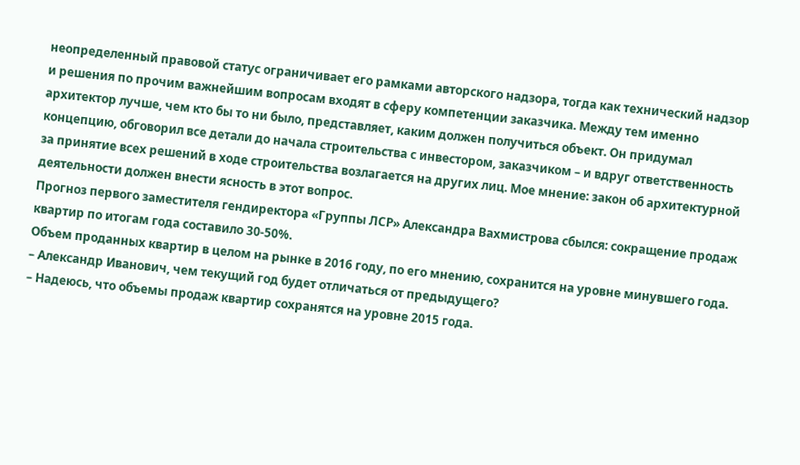неопределенный правовой статус ограничивает его рамками авторского надзора, тогда как технический надзор и решения по прочим важнейшим вопросам входят в сферу компетенции заказчика. Между тем именно архитектор лучше, чем кто бы то ни было, представляет, каким должен получиться объект. Он придумал концепцию, обговорил все детали до начала строительства с инвестором, заказчиком – и вдруг ответственность за принятие всех решений в ходе строительства возлагается на других лиц. Мое мнение: закон об архитектурной деятельности должен внести ясность в этот вопрос.
Прогноз первого заместителя гендиректора «Группы ЛСР» Александра Вахмистрова сбылся: сокращение продаж квартир по итогам года составило 30-50%.
Объем проданных квартир в целом на рынке в 2016 году, по его мнению, сохранится на уровне минувшего года.
– Александр Иванович, чем текущий год будет отличаться от предыдущего?
– Надеюсь, что объемы продаж квартир сохранятся на уровне 2015 года.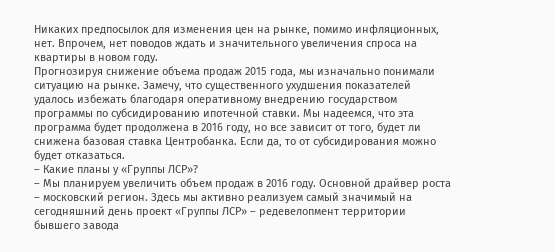Никаких предпосылок для изменения цен на рынке, помимо инфляционных, нет. Впрочем, нет поводов ждать и значительного увеличения спроса на квартиры в новом году.
Прогнозируя снижение объема продаж 2015 года, мы изначально понимали ситуацию на рынке. Замечу, что существенного ухудшения показателей удалось избежать благодаря оперативному внедрению государством программы по субсидированию ипотечной ставки. Мы надеемся, что эта программа будет продолжена в 2016 году, но все зависит от того, будет ли снижена базовая ставка Центробанка. Если да, то от субсидирования можно будет отказаться.
– Какие планы у «Группы ЛСР»?
– Мы планируем увеличить объем продаж в 2016 году. Основной драйвер роста – московский регион. Здесь мы активно реализуем самый значимый на сегодняшний день проект «Группы ЛСР» – редевелопмент территории бывшего завода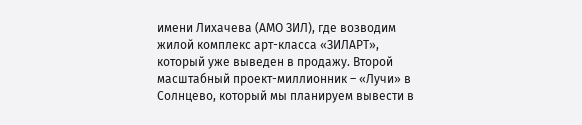имени Лихачева (АМО ЗИЛ), где возводим жилой комплекс арт-класса «ЗИЛАРТ», который уже выведен в продажу. Второй масштабный проект-миллионник – «Лучи» в Солнцево, который мы планируем вывести в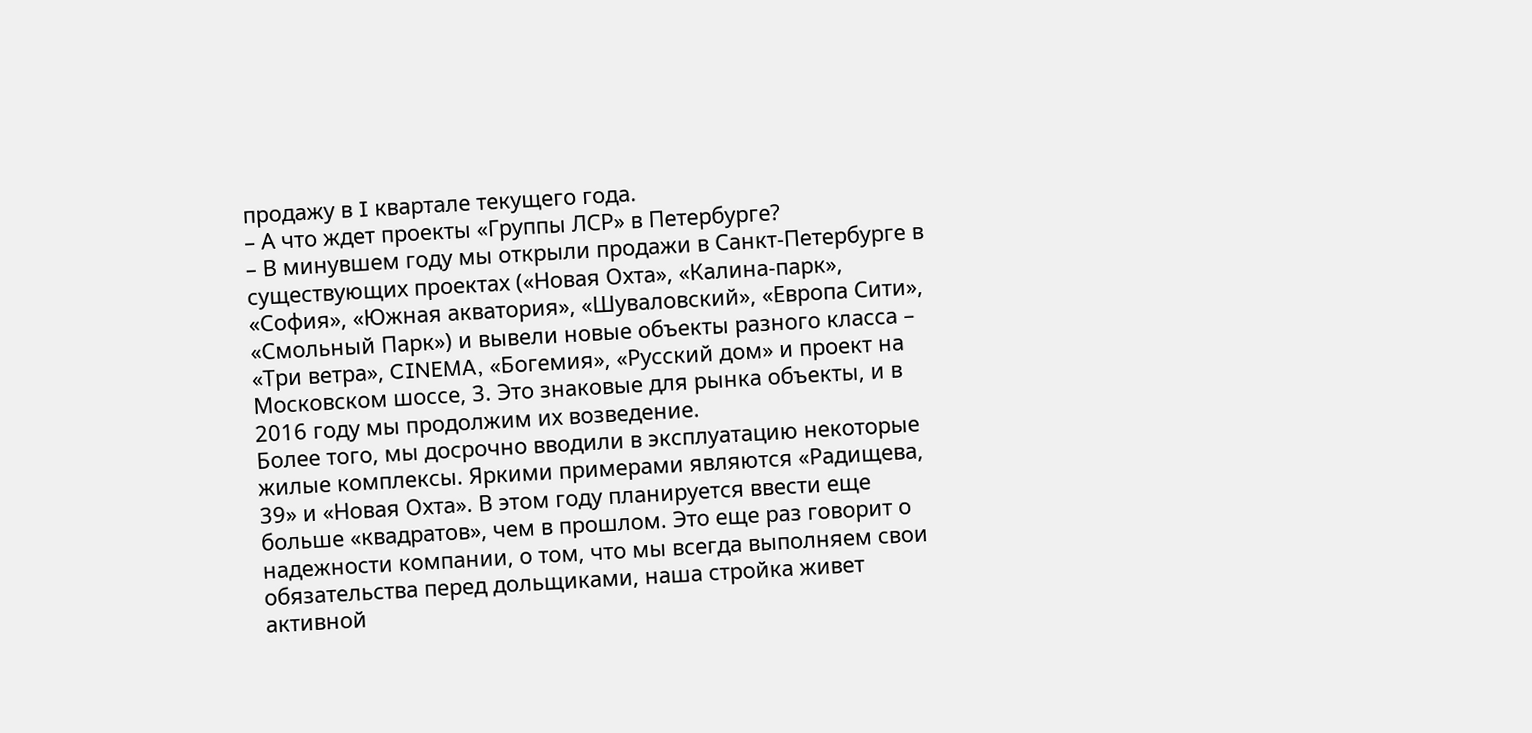продажу в I квартале текущего года.
– А что ждет проекты «Группы ЛСР» в Петербурге?
– В минувшем году мы открыли продажи в Санкт-Петербурге в существующих проектах («Новая Охта», «Калина-парк», «София», «Южная акватория», «Шуваловский», «Европа Сити», «Смольный Парк») и вывели новые объекты разного класса – «Три ветра», CINEMA, «Богемия», «Русский дом» и проект на Московском шоссе, 3. Это знаковые для рынка объекты, и в 2016 году мы продолжим их возведение.
Более того, мы досрочно вводили в эксплуатацию некоторые жилые комплексы. Яркими примерами являются «Радищева, 39» и «Новая Охта». В этом году планируется ввести еще больше «квадратов», чем в прошлом. Это еще раз говорит о надежности компании, о том, что мы всегда выполняем свои обязательства перед дольщиками, наша стройка живет активной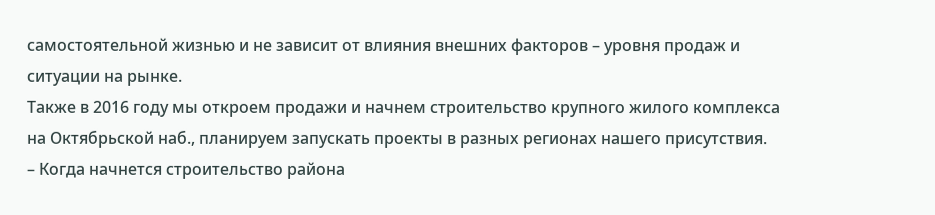самостоятельной жизнью и не зависит от влияния внешних факторов – уровня продаж и ситуации на рынке.
Также в 2016 году мы откроем продажи и начнем строительство крупного жилого комплекса на Октябрьской наб., планируем запускать проекты в разных регионах нашего присутствия.
– Когда начнется строительство района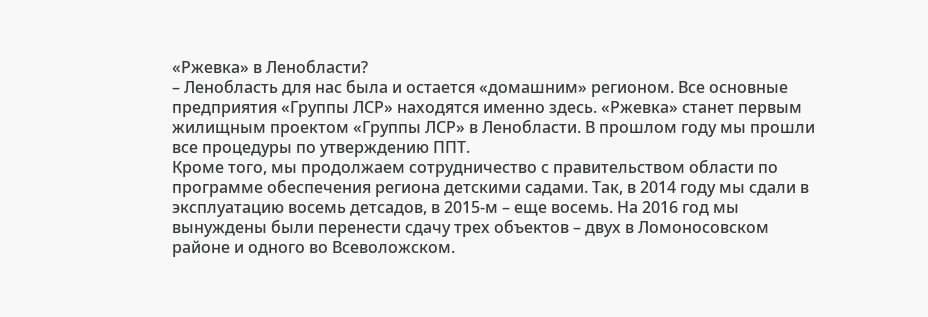«Ржевка» в Ленобласти?
– Ленобласть для нас была и остается «домашним» регионом. Все основные предприятия «Группы ЛСР» находятся именно здесь. «Ржевка» станет первым жилищным проектом «Группы ЛСР» в Ленобласти. В прошлом году мы прошли все процедуры по утверждению ППТ.
Кроме того, мы продолжаем сотрудничество с правительством области по программе обеспечения региона детскими садами. Так, в 2014 году мы сдали в эксплуатацию восемь детсадов, в 2015-м – еще восемь. На 2016 год мы вынуждены были перенести сдачу трех объектов – двух в Ломоносовском районе и одного во Всеволожском.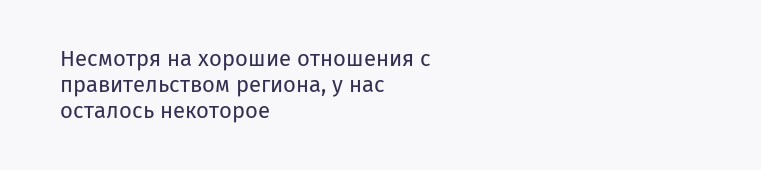Несмотря на хорошие отношения с правительством региона, у нас осталось некоторое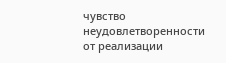чувство неудовлетворенности от реализации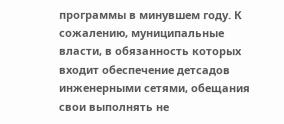программы в минувшем году. К сожалению, муниципальные власти, в обязанность которых входит обеспечение детсадов инженерными сетями, обещания свои выполнять не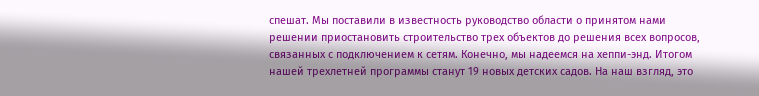спешат. Мы поставили в известность руководство области о принятом нами решении приостановить строительство трех объектов до решения всех вопросов, связанных с подключением к сетям. Конечно, мы надеемся на хеппи-энд. Итогом нашей трехлетней программы станут 19 новых детских садов. На наш взгляд, это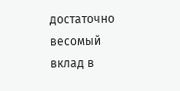достаточно весомый вклад в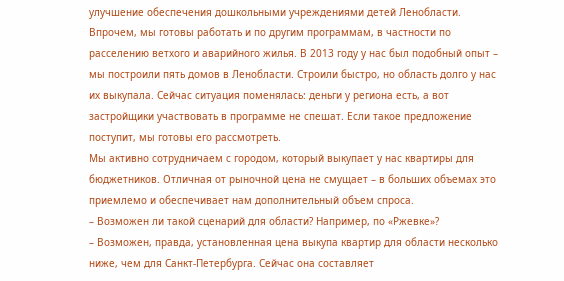улучшение обеспечения дошкольными учреждениями детей Ленобласти.
Впрочем, мы готовы работать и по другим программам, в частности по расселению ветхого и аварийного жилья. В 2013 году у нас был подобный опыт – мы построили пять домов в Ленобласти. Строили быстро, но область долго у нас их выкупала. Сейчас ситуация поменялась: деньги у региона есть, а вот застройщики участвовать в программе не спешат. Если такое предложение поступит, мы готовы его рассмотреть.
Мы активно сотрудничаем с городом, который выкупает у нас квартиры для бюджетников. Отличная от рыночной цена не смущает – в больших объемах это приемлемо и обеспечивает нам дополнительный объем спроса.
– Возможен ли такой сценарий для области? Например, по «Ржевке»?
– Возможен, правда, установленная цена выкупа квартир для области несколько ниже, чем для Санкт-Петербурга. Сейчас она составляет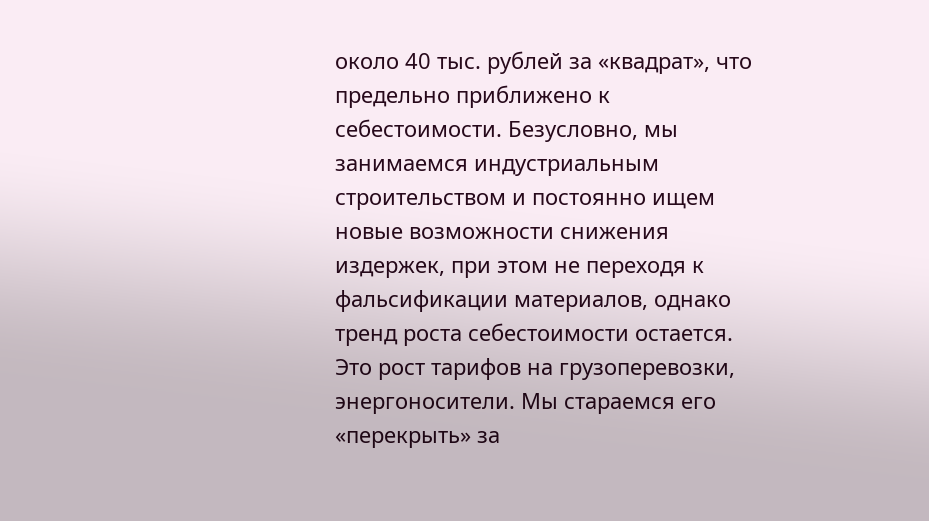около 40 тыс. рублей за «квадрат», что предельно приближено к себестоимости. Безусловно, мы занимаемся индустриальным строительством и постоянно ищем новые возможности снижения издержек, при этом не переходя к фальсификации материалов, однако тренд роста себестоимости остается. Это рост тарифов на грузоперевозки, энергоносители. Мы стараемся его «перекрыть» за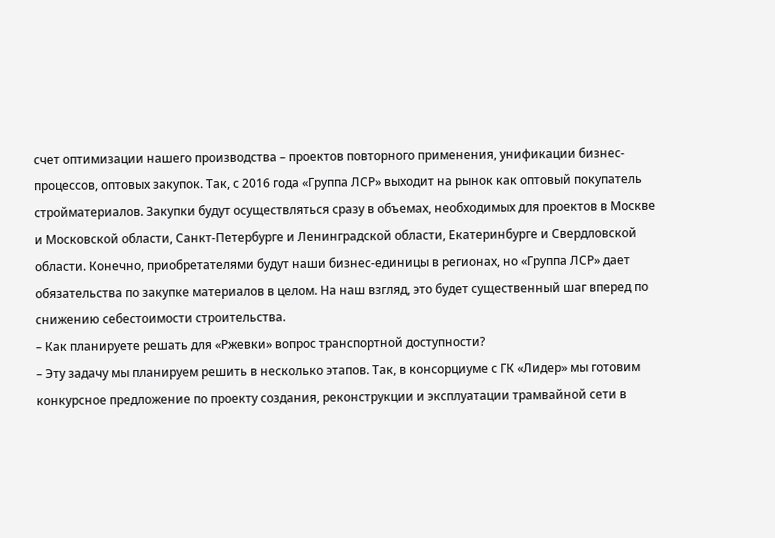счет оптимизации нашего производства – проектов повторного применения, унификации бизнес-процессов, оптовых закупок. Так, с 2016 года «Группа ЛСР» выходит на рынок как оптовый покупатель стройматериалов. Закупки будут осуществляться сразу в объемах, необходимых для проектов в Москве и Московской области, Санкт-Петербурге и Ленинградской области, Екатеринбурге и Свердловской области. Конечно, приобретателями будут наши бизнес-единицы в регионах, но «Группа ЛСР» дает обязательства по закупке материалов в целом. На наш взгляд, это будет существенный шаг вперед по снижению себестоимости строительства.
– Как планируете решать для «Ржевки» вопрос транспортной доступности?
– Эту задачу мы планируем решить в несколько этапов. Так, в консорциуме с ГК «Лидер» мы готовим конкурсное предложение по проекту создания, реконструкции и эксплуатации трамвайной сети в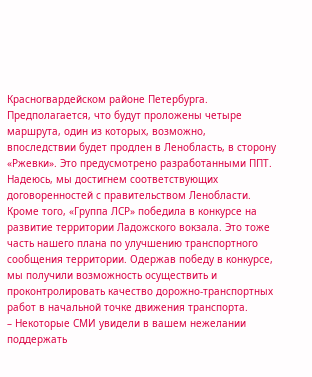Красногвардейском районе Петербурга. Предполагается, что будут проложены четыре маршрута, один из которых, возможно, впоследствии будет продлен в Ленобласть, в сторону «Ржевки». Это предусмотрено разработанными ППТ. Надеюсь, мы достигнем соответствующих договоренностей с правительством Ленобласти.
Кроме того, «Группа ЛСР» победила в конкурсе на развитие территории Ладожского вокзала. Это тоже часть нашего плана по улучшению транспортного сообщения территории. Одержав победу в конкурсе, мы получили возможность осуществить и проконтролировать качество дорожно-транспортных работ в начальной точке движения транспорта.
– Некоторые СМИ увидели в вашем нежелании поддержать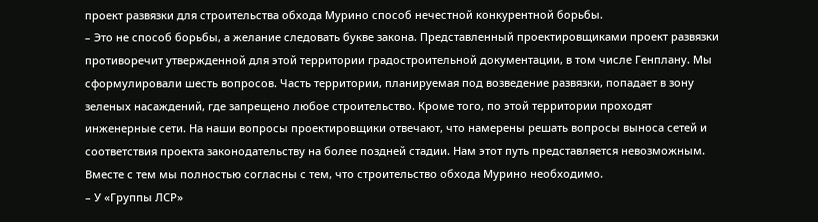проект развязки для строительства обхода Мурино способ нечестной конкурентной борьбы.
– Это не способ борьбы, а желание следовать букве закона. Представленный проектировщиками проект развязки противоречит утвержденной для этой территории градостроительной документации, в том числе Генплану. Мы сформулировали шесть вопросов. Часть территории, планируемая под возведение развязки, попадает в зону зеленых насаждений, где запрещено любое строительство. Кроме того, по этой территории проходят инженерные сети. На наши вопросы проектировщики отвечают, что намерены решать вопросы выноса сетей и соответствия проекта законодательству на более поздней стадии. Нам этот путь представляется невозможным. Вместе с тем мы полностью согласны с тем, что строительство обхода Мурино необходимо.
– У «Группы ЛСР»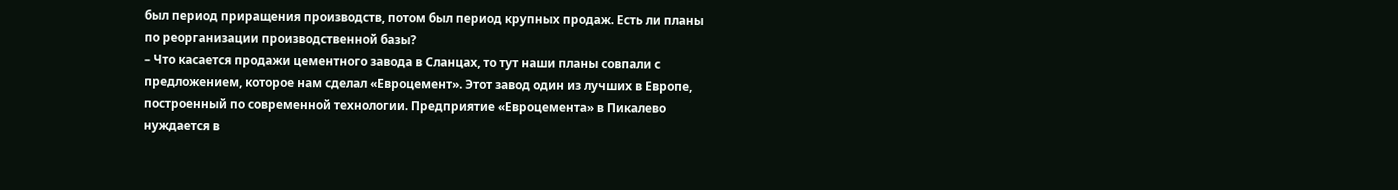был период приращения производств, потом был период крупных продаж. Есть ли планы по реорганизации производственной базы?
– Что касается продажи цементного завода в Сланцах, то тут наши планы совпали с предложением, которое нам сделал «Евроцемент». Этот завод один из лучших в Европе, построенный по современной технологии. Предприятие «Евроцемента» в Пикалево нуждается в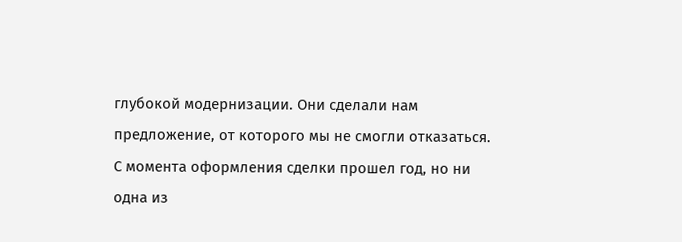глубокой модернизации. Они сделали нам предложение, от которого мы не смогли отказаться. С момента оформления сделки прошел год, но ни одна из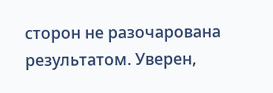сторон не разочарована результатом. Уверен,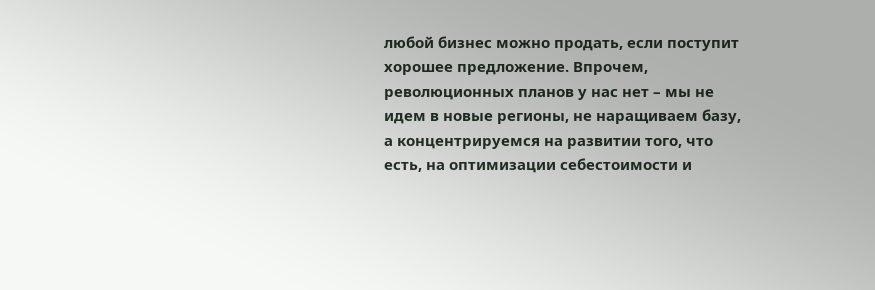любой бизнес можно продать, если поступит хорошее предложение. Впрочем, революционных планов у нас нет – мы не идем в новые регионы, не наращиваем базу, а концентрируемся на развитии того, что есть, на оптимизации себестоимости и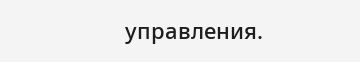управления.